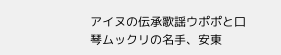アイヌの伝承歌謡ウポポと口琴ムックリの名手、安東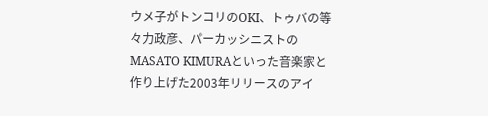ウメ子がトンコリのOKI、トゥバの等々力政彦、パーカッシニストのMASATO KIMURAといった音楽家と作り上げた2003年リリースのアイ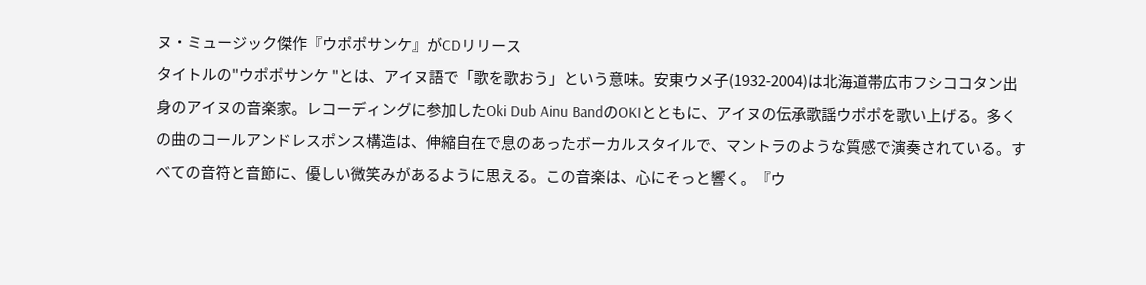ヌ・ミュージック傑作『ウポポサンケ』がCDリリース
タイトルの"ウポポサンケ "とは、アイヌ語で「歌を歌おう」という意味。安東ウメ子(1932-2004)は北海道帯広市フシココタン出身のアイヌの音楽家。レコーディングに参加したOki Dub Ainu BandのOKIとともに、アイヌの伝承歌謡ウポポを歌い上げる。多くの曲のコールアンドレスポンス構造は、伸縮自在で息のあったボーカルスタイルで、マントラのような質感で演奏されている。すべての音符と音節に、優しい微笑みがあるように思える。この音楽は、心にそっと響く。『ウ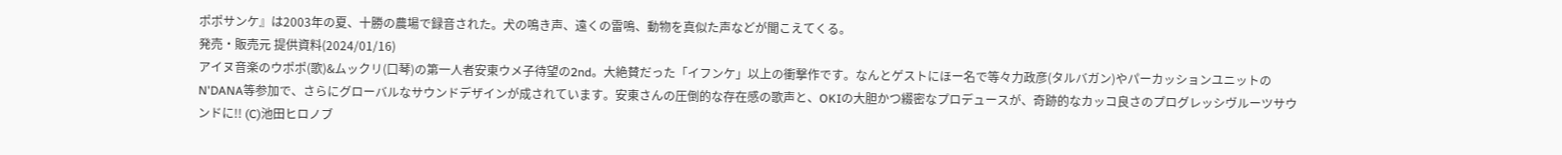ポポサンケ』は2003年の夏、十勝の農場で録音された。犬の鳴き声、遠くの雷鳴、動物を真似た声などが聞こえてくる。
発売・販売元 提供資料(2024/01/16)
アイヌ音楽のウポポ(歌)&ムックリ(口琴)の第一人者安東ウメ子待望の2nd。大絶賛だった「イフンケ」以上の衝撃作です。なんとゲストにほー名で等々力政彦(タルバガン)やパーカッションユニットのN'DANA等参加で、さらにグローバルなサウンドデザインが成されています。安東さんの圧倒的な存在感の歌声と、OKIの大胆かつ綴密なプロデュースが、奇跡的なカッコ良さのプログレッシヴルーツサウンドに!! (C)池田ヒロノブ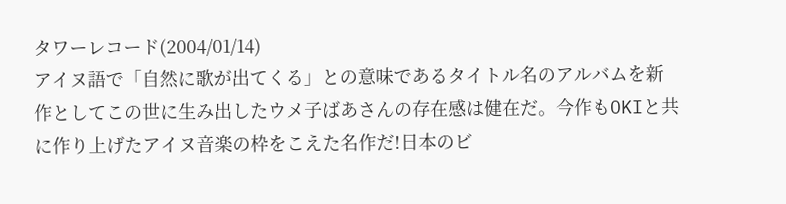タワーレコード(2004/01/14)
アイヌ語で「自然に歌が出てくる」との意味であるタイトル名のアルバムを新作としてこの世に生み出したウメ子ばあさんの存在感は健在だ。今作もOKIと共に作り上げたアイヌ音楽の枠をこえた名作だ!日本のビ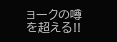ョークの噂を超える!!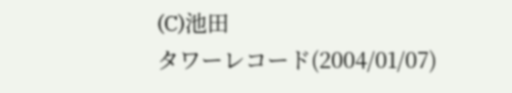(C)池田
タワーレコード(2004/01/07)